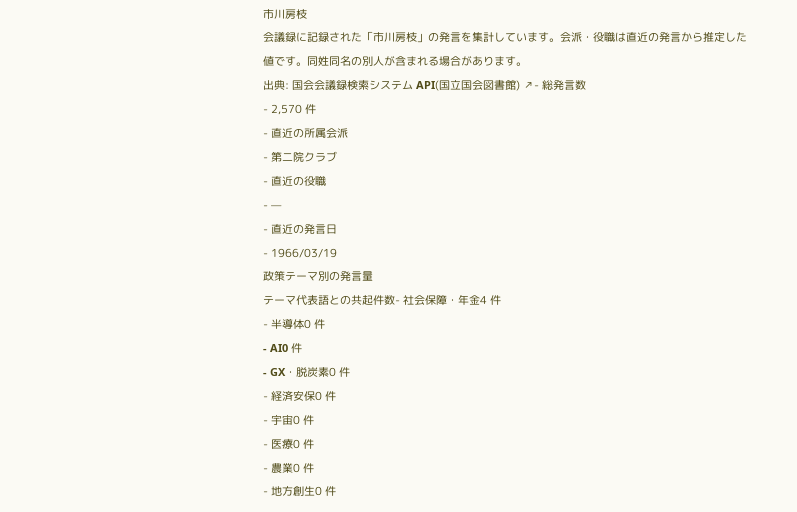市川房枝
会議録に記録された「市川房枝」の発言を集計しています。会派・役職は直近の発言から推定した値です。同姓同名の別人が含まれる場合があります。
出典: 国会会議録検索システム API(国立国会図書館) ↗- 総発言数
- 2,570 件
- 直近の所属会派
- 第二院クラブ
- 直近の役職
- —
- 直近の発言日
- 1966/03/19
政策テーマ別の発言量
テーマ代表語との共起件数- 社会保障・年金4 件
- 半導体0 件
- AI0 件
- GX・脱炭素0 件
- 経済安保0 件
- 宇宙0 件
- 医療0 件
- 農業0 件
- 地方創生0 件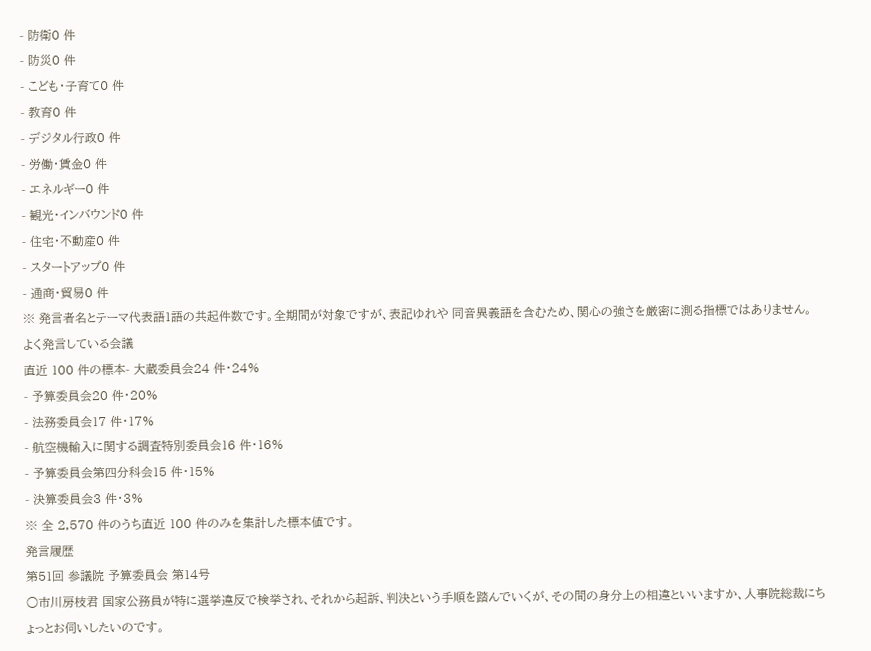- 防衛0 件
- 防災0 件
- こども・子育て0 件
- 教育0 件
- デジタル行政0 件
- 労働・賃金0 件
- エネルギー0 件
- 観光・インバウンド0 件
- 住宅・不動産0 件
- スタートアップ0 件
- 通商・貿易0 件
※ 発言者名とテーマ代表語1語の共起件数です。全期間が対象ですが、表記ゆれや 同音異義語を含むため、関心の強さを厳密に測る指標ではありません。
よく発言している会議
直近 100 件の標本- 大蔵委員会24 件・24%
- 予算委員会20 件・20%
- 法務委員会17 件・17%
- 航空機輸入に関する調査特別委員会16 件・16%
- 予算委員会第四分科会15 件・15%
- 決算委員会3 件・3%
※ 全 2,570 件のうち直近 100 件のみを集計した標本値です。
発言履歴
第51回 参議院 予算委員会 第14号
○市川房枝君 国家公務員が特に選挙違反で検挙され、それから起訴、判決という手順を踏んでいくが、その間の身分上の相違といいますか、人事院総裁にちょっとお伺いしたいのです。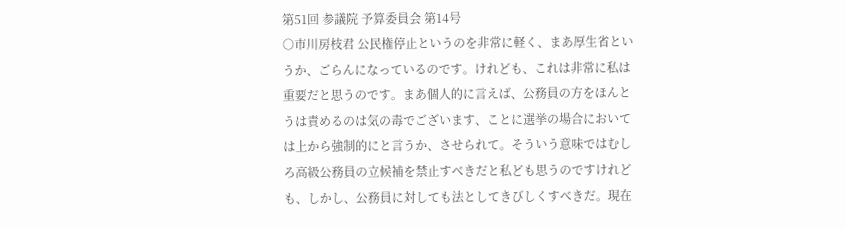第51回 参議院 予算委員会 第14号
○市川房枝君 公民権停止というのを非常に軽く、まあ厚生省というか、ごらんになっているのです。けれども、これは非常に私は重要だと思うのです。まあ個人的に言えば、公務員の方をほんとうは責めるのは気の毒でございます、ことに選挙の場合においては上から強制的にと言うか、させられて。そういう意味ではむしろ高級公務員の立候補を禁止すべきだと私ども思うのですけれども、しかし、公務員に対しても法としてきびしくすべきだ。現在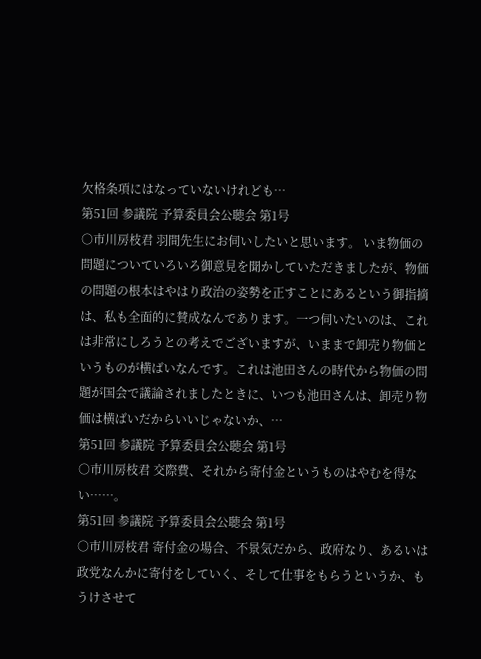欠格条項にはなっていないけれども…
第51回 参議院 予算委員会公聴会 第1号
○市川房枝君 羽間先生にお伺いしたいと思います。 いま物価の問題についていろいろ御意見を聞かしていただきましたが、物価の問題の根本はやはり政治の姿勢を正すことにあるという御指摘は、私も全面的に賛成なんであります。一つ伺いたいのは、これは非常にしろうとの考えでございますが、いままで卸売り物価というものが横ばいなんです。これは池田さんの時代から物価の問題が国会で議論されましたときに、いつも池田さんは、卸売り物価は横ばいだからいいじゃないか、…
第51回 参議院 予算委員会公聴会 第1号
○市川房枝君 交際費、それから寄付金というものはやむを得ない……。
第51回 参議院 予算委員会公聴会 第1号
○市川房枝君 寄付金の場合、不景気だから、政府なり、あるいは政党なんかに寄付をしていく、そして仕事をもらうというか、もうけさせて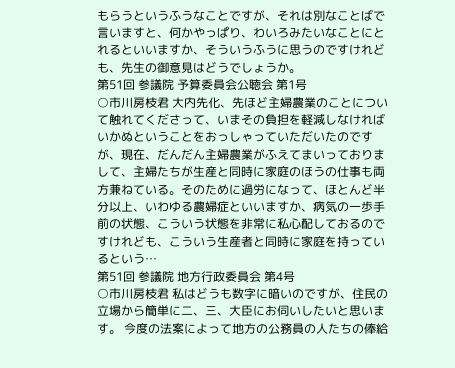もらうというふうなことですが、それは別なことばで言いますと、何かやっぱり、わいろみたいなことにとれるといいますか、そういうふうに思うのですけれども、先生の御意見はどうでしょうか。
第51回 参議院 予算委員会公聴会 第1号
○市川房枝君 大内先化、先ほど主婦農業のことについて触れてくださって、いまその負担を軽減しなければいかぬということをおっしゃっていただいたのですが、現在、だんだん主婦農業がふえてまいっておりまして、主婦たちが生産と同時に家庭のほうの仕事も両方兼ねている。そのために過労になって、ほとんど半分以上、いわゆる農婦症といいますか、病気の一歩手前の状態、こういう状態を非常に私心配しておるのですけれども、こういう生産者と同時に家庭を持っているという…
第51回 参議院 地方行政委員会 第4号
○市川房枝君 私はどうも数字に暗いのですが、住民の立場から簡単に二、三、大臣にお伺いしたいと思います。 今度の法案によって地方の公務員の人たちの俸給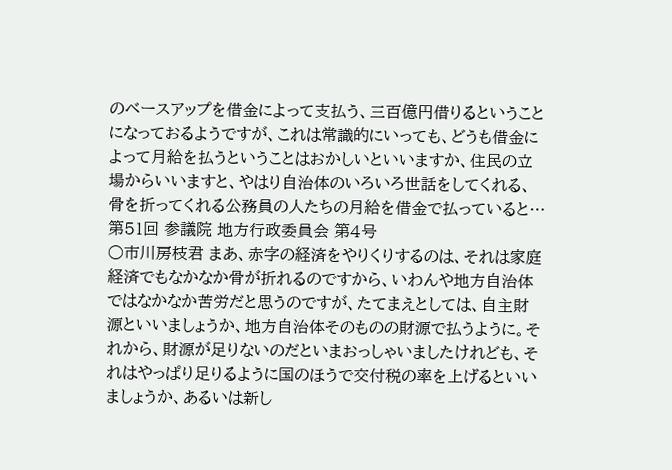のベースアップを借金によって支払う、三百億円借りるということになっておるようですが、これは常識的にいっても、どうも借金によって月給を払うということはおかしいといいますか、住民の立場からいいますと、やはり自治体のいろいろ世話をしてくれる、骨を折ってくれる公務員の人たちの月給を借金で払っていると…
第51回 参議院 地方行政委員会 第4号
○市川房枝君 まあ、赤字の経済をやりくりするのは、それは家庭経済でもなかなか骨が折れるのですから、いわんや地方自治体ではなかなか苦労だと思うのですが、たてまえとしては、自主財源といいましょうか、地方自治体そのものの財源で払うように。それから、財源が足りないのだといまおっしゃいましたけれども、それはやっぱり足りるように国のほうで交付税の率を上げるといいましょうか、あるいは新し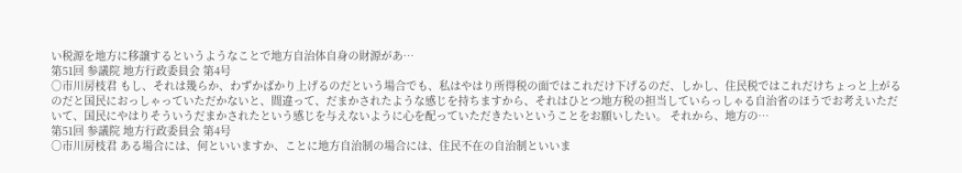い税源を地方に移譲するというようなことで地方自治体自身の財源があ…
第51回 参議院 地方行政委員会 第4号
○市川房枝君 もし、それは幾らか、わずかばかり上げるのだという場合でも、私はやはり所得税の面ではこれだけ下げるのだ、しかし、住民税ではこれだけちょっと上がるのだと国民におっしゃっていただかないと、間違って、だまかされたような感じを持ちますから、それはひとつ地方税の担当していらっしゃる自治省のほうでお考えいただいて、国民にやはりそういうだまかされたという感じを与えないように心を配っていただきたいということをお願いしたい。 それから、地方の…
第51回 参議院 地方行政委員会 第4号
○市川房枝君 ある場合には、何といいますか、ことに地方自治制の場合には、住民不在の自治制といいま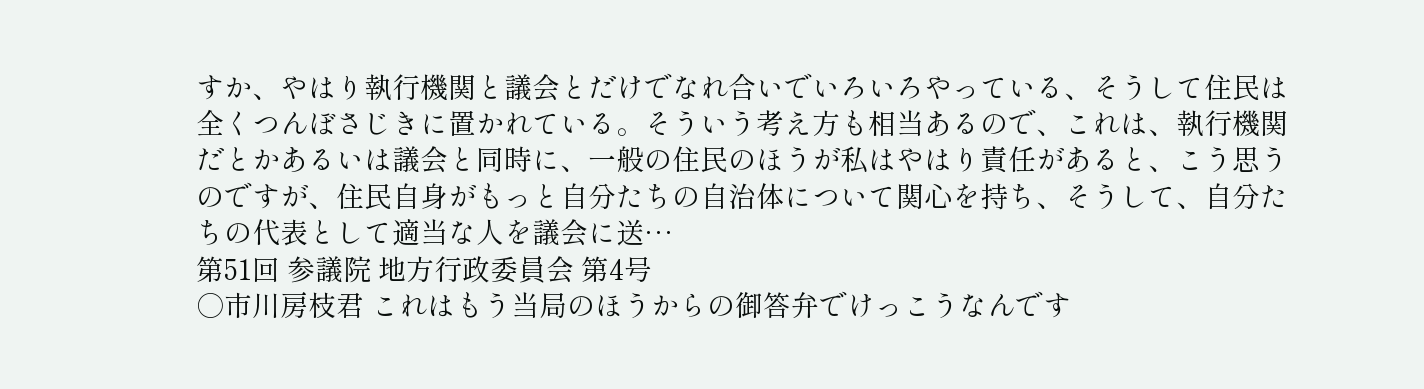すか、やはり執行機関と議会とだけでなれ合いでいろいろやっている、そうして住民は全くつんぼさじきに置かれている。そういう考え方も相当あるので、これは、執行機関だとかあるいは議会と同時に、一般の住民のほうが私はやはり責任があると、こう思うのですが、住民自身がもっと自分たちの自治体について関心を持ち、そうして、自分たちの代表として適当な人を議会に送…
第51回 参議院 地方行政委員会 第4号
○市川房枝君 これはもう当局のほうからの御答弁でけっこうなんです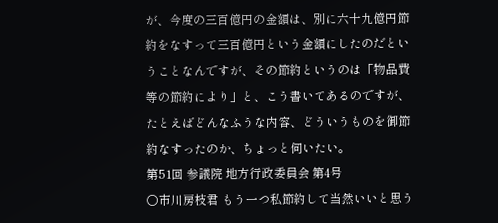が、今度の三百億円の金額は、別に六十九億円節約をなすって三百億円という金額にしたのだということなんですが、その節約というのは「物品費等の節約により」と、こう書いてあるのですが、たとえばどんなふうな内容、どういうものを御節約なすったのか、ちょっと伺いたい。
第51回 参議院 地方行政委員会 第4号
○市川房枝君 もう一つ私節約して当然いいと思う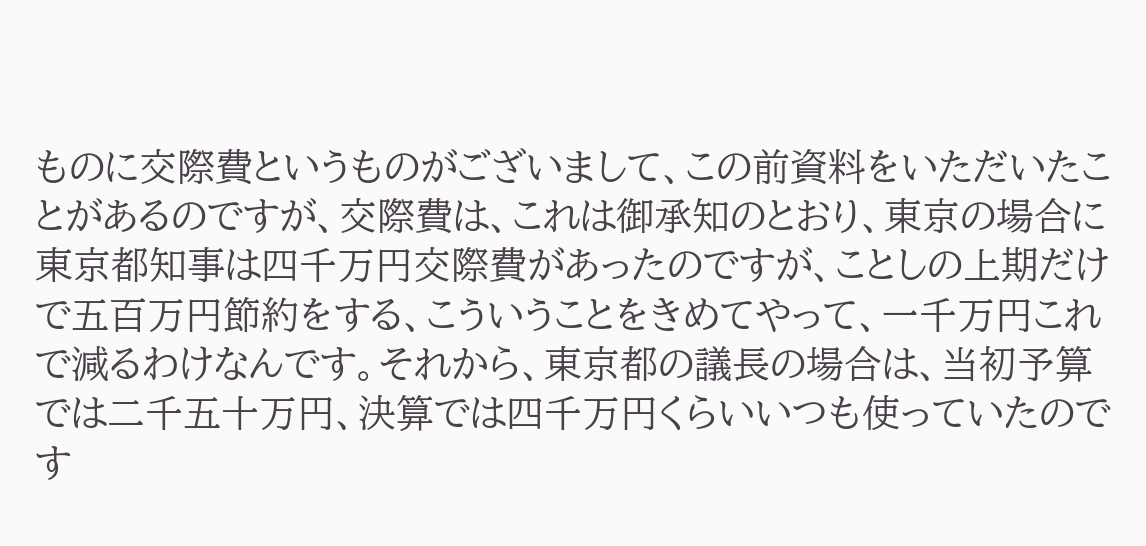ものに交際費というものがございまして、この前資料をいただいたことがあるのですが、交際費は、これは御承知のとおり、東京の場合に東京都知事は四千万円交際費があったのですが、ことしの上期だけで五百万円節約をする、こういうことをきめてやって、一千万円これで減るわけなんです。それから、東京都の議長の場合は、当初予算では二千五十万円、決算では四千万円くらいいつも使っていたのです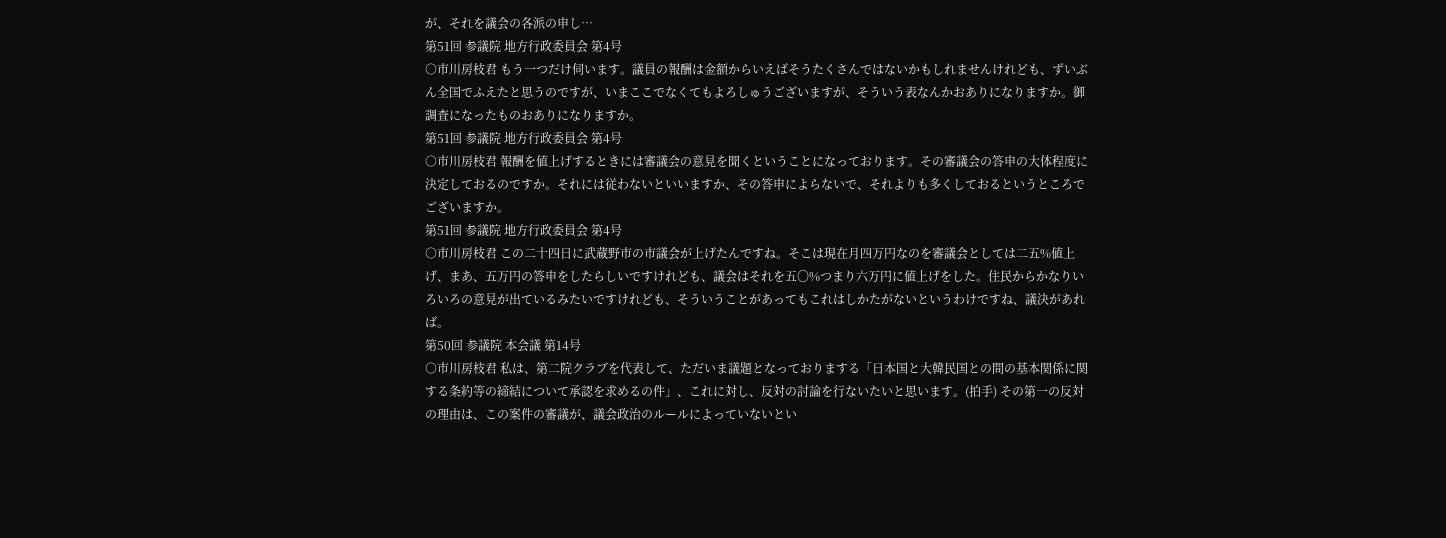が、それを議会の各派の申し…
第51回 参議院 地方行政委員会 第4号
○市川房枝君 もう一つだけ伺います。議員の報酬は金額からいえばそうたくさんではないかもしれませんけれども、ずいぶん全国でふえたと思うのですが、いまここでなくてもよろしゅうございますが、そういう表なんかおありになりますか。御調査になったものおありになりますか。
第51回 参議院 地方行政委員会 第4号
○市川房枝君 報酬を値上げするときには審議会の意見を聞くということになっております。その審議会の答申の大体程度に決定しておるのですか。それには従わないといいますか、その答申によらないで、それよりも多くしておるというところでございますか。
第51回 参議院 地方行政委員会 第4号
○市川房枝君 この二十四日に武蔵野市の市議会が上げたんですね。そこは現在月四万円なのを審議会としては二五%値上げ、まあ、五万円の答申をしたらしいですけれども、議会はそれを五〇%つまり六万円に値上げをした。住民からかなりいろいろの意見が出ているみたいですけれども、そういうことがあってもこれはしかたがないというわけですね、議決があれば。
第50回 参議院 本会議 第14号
○市川房枝君 私は、第二院クラブを代表して、ただいま議題となっておりまする「日本国と大韓民国との間の基本関係に関する条約等の締結について承認を求めるの件」、これに対し、反対の討論を行ないたいと思います。(拍手) その第一の反対の理由は、この案件の審議が、議会政治のルールによっていないとい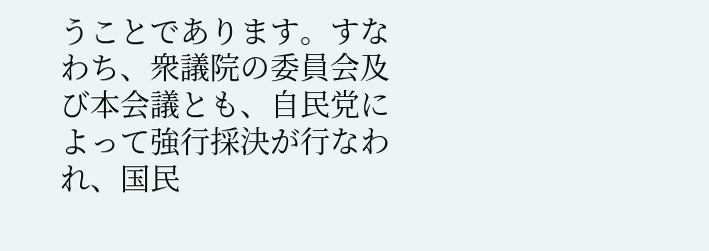うことであります。すなわち、衆議院の委員会及び本会議とも、自民党によって強行採決が行なわれ、国民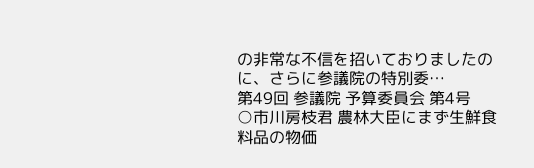の非常な不信を招いておりましたのに、さらに参議院の特別委…
第49回 参議院 予算委員会 第4号
○市川房枝君 農林大臣にまず生鮮食料品の物価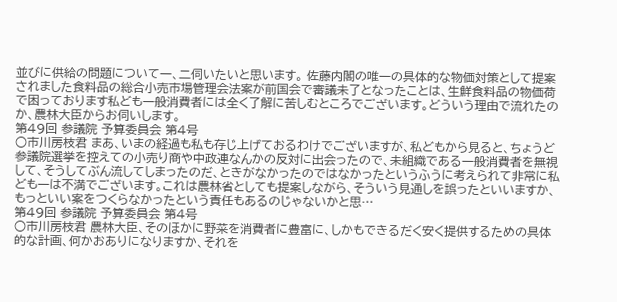並びに供給の問題について一、二伺いたいと思います。 佐藤内閣の唯一の具体的な物価対策として提案されました食料品の総合小売市場管理会法案が前国会で審議未了となったことは、生鮮食料品の物価荷で困っております私ども一般消費者には全く了解に苦しむところでございます。どういう理由で流れたのか、農林大臣からお伺いします。
第49回 参議院 予算委員会 第4号
○市川房枝君 まあ、いまの経過も私も存じ上げておるわけでございますが、私どもから見ると、ちょうど参議院選挙を控えての小売り商や中政連なんかの反対に出会ったので、未組織である一般消費者を無視して、そうしてぶん流してしまったのだ、ときがなかったのではなかったというふうに考えられて非常に私ども一は不満でございます。これは農林省としても提案しながら、そういう見通しを誤ったといいますか、もっといい案をつくらなかったという責任もあるのじゃないかと思…
第49回 参議院 予算委員会 第4号
○市川房枝君 農林大臣、そのほかに野菜を消費者に豊富に、しかもできるだく安く提供するための具体的な計画、何かおありになりますか、それを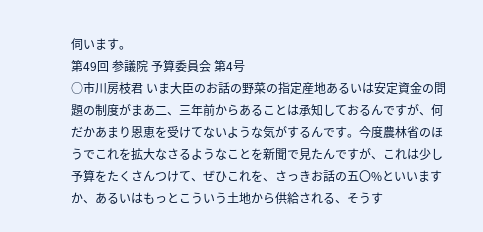伺います。
第49回 参議院 予算委員会 第4号
○市川房枝君 いま大臣のお話の野菜の指定産地あるいは安定資金の問題の制度がまあ二、三年前からあることは承知しておるんですが、何だかあまり恩恵を受けてないような気がするんです。今度農林省のほうでこれを拡大なさるようなことを新聞で見たんですが、これは少し予算をたくさんつけて、ぜひこれを、さっきお話の五〇%といいますか、あるいはもっとこういう土地から供給される、そうす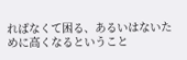ればなくて困る、あるいはないために高くなるということ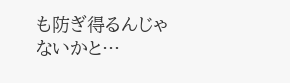も防ぎ得るんじゃないかと…